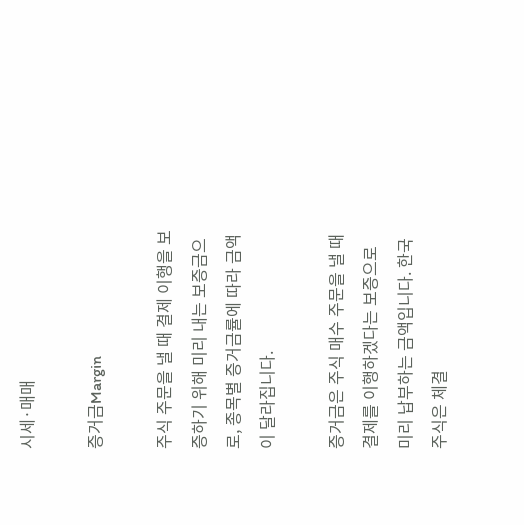시세·매매

증거금Margin

주식 주문을 낼 때 결제 이행을 보증하기 위해 미리 내는 보증금으로, 종목별 증거금률에 따라 금액이 달라집니다.

증거금은 주식 매수 주문을 낼 때 결제를 이행하겠다는 보증으로 미리 납부하는 금액입니다. 한국 주식은 체결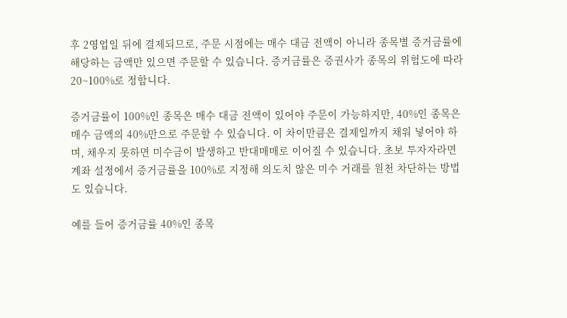후 2영업일 뒤에 결제되므로, 주문 시점에는 매수 대금 전액이 아니라 종목별 증거금률에 해당하는 금액만 있으면 주문할 수 있습니다. 증거금률은 증권사가 종목의 위험도에 따라 20~100%로 정합니다.

증거금률이 100%인 종목은 매수 대금 전액이 있어야 주문이 가능하지만, 40%인 종목은 매수 금액의 40%만으로 주문할 수 있습니다. 이 차이만큼은 결제일까지 채워 넣어야 하며, 채우지 못하면 미수금이 발생하고 반대매매로 이어질 수 있습니다. 초보 투자자라면 계좌 설정에서 증거금률을 100%로 지정해 의도치 않은 미수 거래를 원천 차단하는 방법도 있습니다.

예를 들어 증거금률 40%인 종목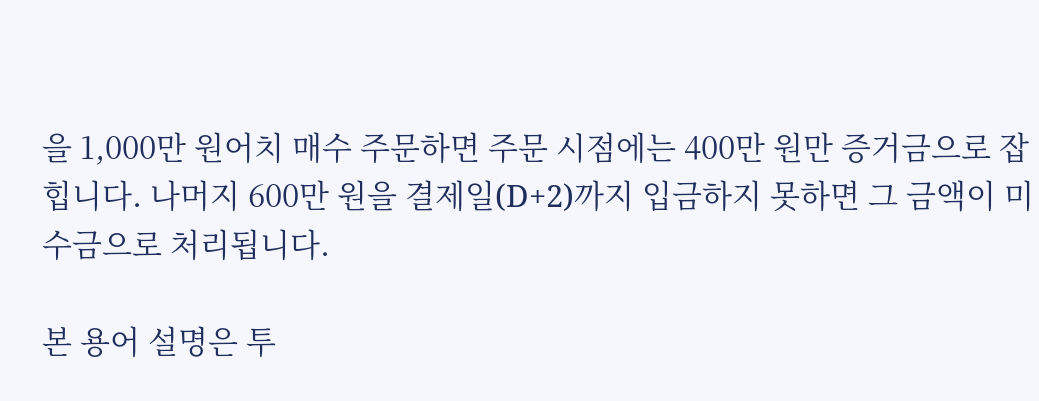을 1,000만 원어치 매수 주문하면 주문 시점에는 400만 원만 증거금으로 잡힙니다. 나머지 600만 원을 결제일(D+2)까지 입금하지 못하면 그 금액이 미수금으로 처리됩니다.

본 용어 설명은 투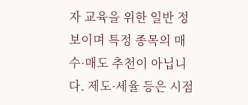자 교육을 위한 일반 정보이며 특정 종목의 매수·매도 추천이 아닙니다. 제도·세율 등은 시점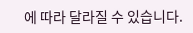에 따라 달라질 수 있습니다.